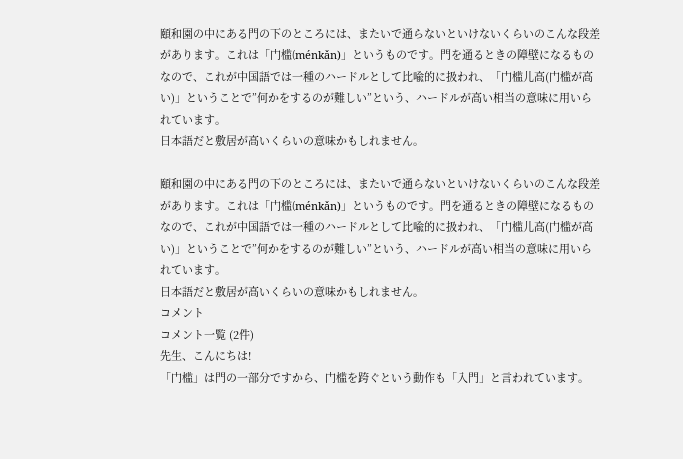頤和園の中にある門の下のところには、またいで通らないといけないくらいのこんな段差があります。これは「门槛(ménkǎn)」というものです。門を通るときの障壁になるものなので、これが中国語では一種のハードルとして比喩的に扱われ、「门槛儿高(门槛が高い)」ということで”何かをするのが難しい”という、ハードルが高い相当の意味に用いられています。
日本語だと敷居が高いくらいの意味かもしれません。

頤和園の中にある門の下のところには、またいで通らないといけないくらいのこんな段差があります。これは「门槛(ménkǎn)」というものです。門を通るときの障壁になるものなので、これが中国語では一種のハードルとして比喩的に扱われ、「门槛儿高(门槛が高い)」ということで”何かをするのが難しい”という、ハードルが高い相当の意味に用いられています。
日本語だと敷居が高いくらいの意味かもしれません。
コメント
コメント一覧 (2件)
先生、こんにちは!
「门槛」は門の一部分ですから、门槛を跨ぐという動作も「入門」と言われています。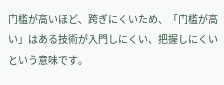门槛が高いほど、跨ぎにくいため、「门槛が高い」はある技術が入門しにくい、把握しにくいという意味です。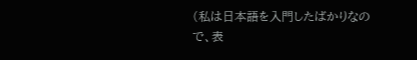(私は日本語を入門したばかりなので、表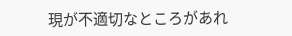現が不適切なところがあれ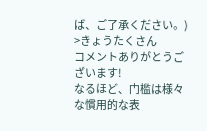ば、ご了承ください。)
>きょうたくさん
コメントありがとうございます!
なるほど、门槛は様々な慣用的な表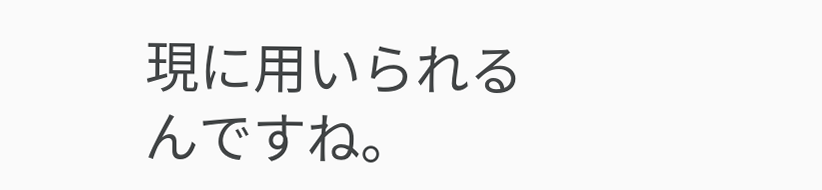現に用いられるんですね。